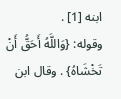ابنه [1] .
وقوله: {وَاللَّهُ أَحَقُّ أَنْ تَخْشَاهُ} . وقال ابن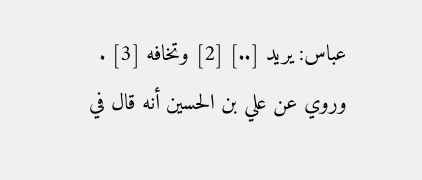عباس: يريد [..] [2] وتخافه [3] .
وروي عن علي بن الحسين أنه قال في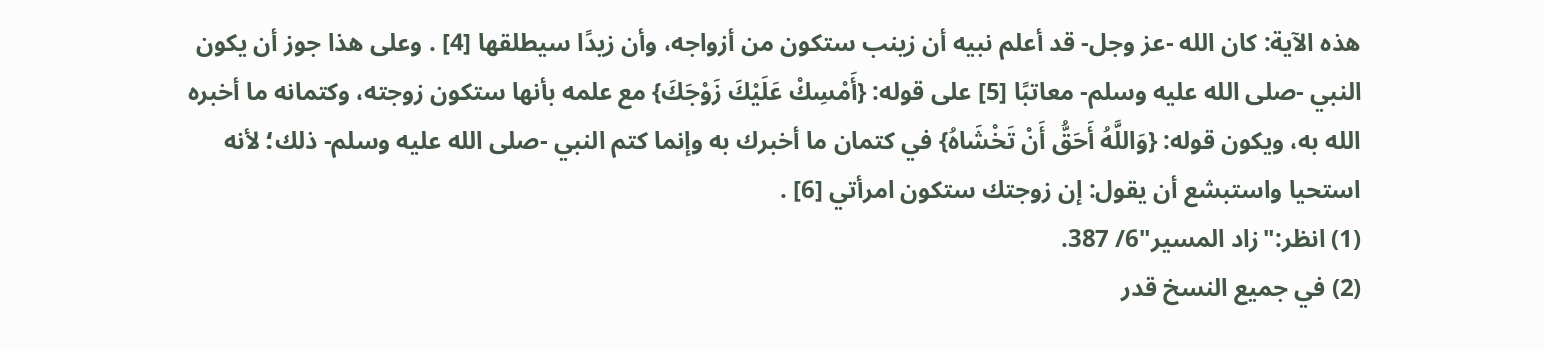هذه الآية: كان الله -عز وجل- قد أعلم نبيه أن زينب ستكون من أزواجه، وأن زيدًا سيطلقها [4] . وعلى هذا جوز أن يكون النبي -صلى الله عليه وسلم- معاتبًا [5] على قوله: {أَمْسِكْ عَلَيْكَ زَوْجَكَ} مع علمه بأنها ستكون زوجته، وكتمانه ما أخبره الله به، ويكون قوله: {وَاللَّهُ أَحَقُّ أَنْ تَخْشَاهُ} في كتمان ما أخبرك به وإنما كتم النبي -صلى الله عليه وسلم- ذلك؛ لأنه استحيا واستبشع أن يقول: إن زوجتك ستكون امرأتي [6] .
(1) انظر:"زاد المسير"6/ 387.
(2) في جميع النسخ قدر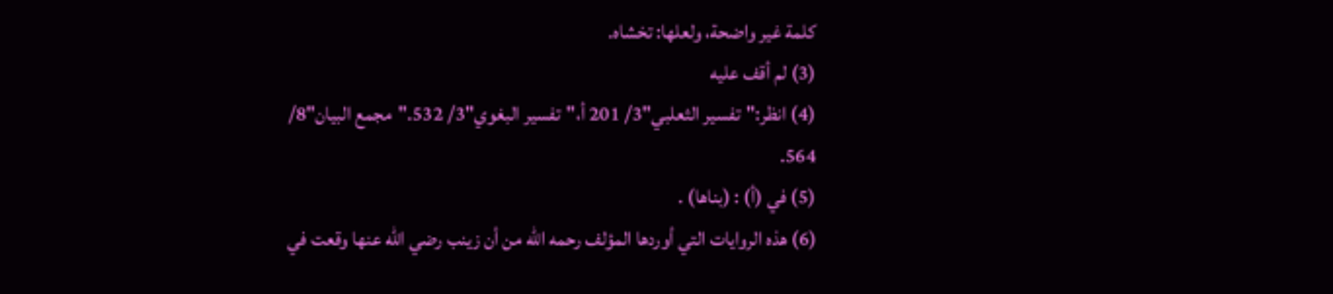كلمة غير واضحة، ولعلها: تخشاه.
(3) لم أقف عليه
(4) انظر:"تفسير الثعلبي"3/ 201 أ،"تفسير البغوي"3/ 532."مجمع البيان"8/ 564.
(5) في (أ) : (بناها) .
(6) هذه الروايات التي أوردها المؤلف رحمه الله من أن زينب رضي الله عنها وقعت في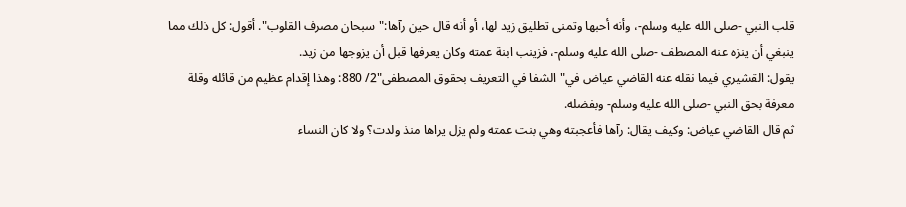قلب النبي -صلى الله عليه وسلم-، وأنه أحبها وتمنى تطليق زيد لها، أو أنه قال حين رآها:"سبحان مصرف القلوب". أقول: كل ذلك مما ينبغي أن ينزه عنه المصطف -صلى الله عليه وسلم-، فزينب ابنة عمته وكان يعرفها قبل أن يزوجها من زيد.
يقول: القشيري فيما نقله عنه القاضي عياض في"الشفا في التعريف بحقوق المصطفى"2/ 880: وهذا إقدام عظيم من قائله وقلة معرفة بحق النبي -صلى الله عليه وسلم- وبفضله.
ثم قال القاضي عياض: وكيف يقال: رآها فأعجبته وهي بنت عمته ولم يزل يراها منذ ولدت؟ ولا كان النساء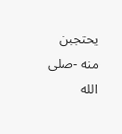يحتجبن منه -صلى الله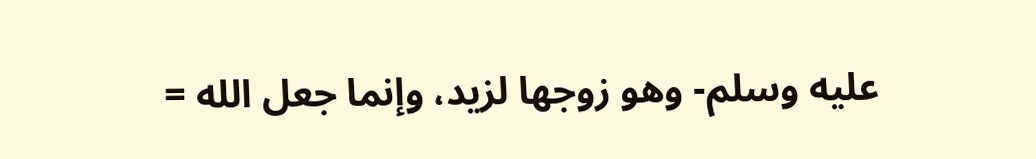عليه وسلم- وهو زوجها لزيد، وإنما جعل الله =